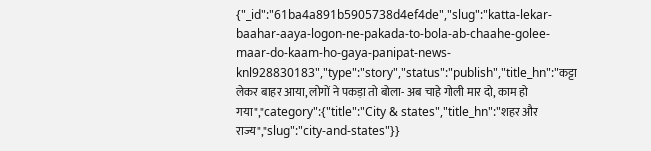{"_id":"61ba4a891b5905738d4ef4de","slug":"katta-lekar-baahar-aaya-logon-ne-pakada-to-bola-ab-chaahe-golee-maar-do-kaam-ho-gaya-panipat-news-knl928830183","type":"story","status":"publish","title_hn":"कट्टा लेकर बाहर आया, लोगों ने पकड़ा तो बोला- अब चाहे गोली मार दो, काम हो गया","category":{"title":"City & states","title_hn":"शहर और राज्य","slug":"city-and-states"}}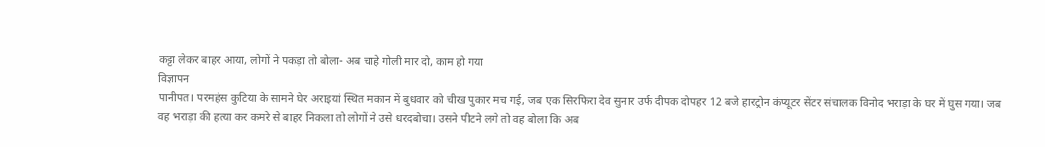कट्टा लेकर बाहर आया, लोगों ने पकड़ा तो बोला- अब चाहे गोली मार दो, काम हो गया
विज्ञापन
पानीपत। परमहंस कुटिया के सामने घेर अराइयां स्थित मकान में बुधवार को चीख पुकार मच गई, जब एक सिरफिरा देव सुनार उर्फ दीपक दोपहर 12 बजे हारट्रोन कंप्यूटर सेंटर संचालक विनोद भराड़ा के घर में घुस गया। जब वह भराड़ा की हत्या कर कमरे से बाहर निकला तो लोगों ने उसे धरदबोचा। उसने पीटने लगे तो वह बोला कि अब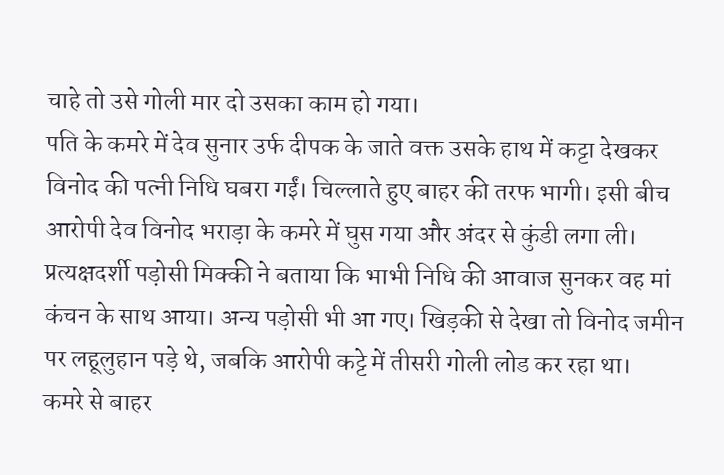चाहे तो उसे गोली मार दो उसका काम हो गया।
पति के कमरे में देव सुनार उर्फ दीपक के जाते वक्त उसके हाथ में कट्टा देखकर विनोद की पत्नी निधि घबरा गईं। चिल्लाते हुए बाहर की तरफ भागी। इसी बीच आरोपी देव विनोद भराड़ा के कमरे में घुस गया और अंदर से कुंडी लगा ली। प्रत्यक्षदर्शी पड़ोसी मिक्की ने बताया कि भाभी निधि की आवाज सुनकर वह मां कंचन के साथ आया। अन्य पड़ोसी भी आ गए। खिड़की से देखा तो विनोद जमीन पर लहूलुहान पड़े थे, जबकि आरोपी कट्टे में तीसरी गोली लोड कर रहा था।
कमरे से बाहर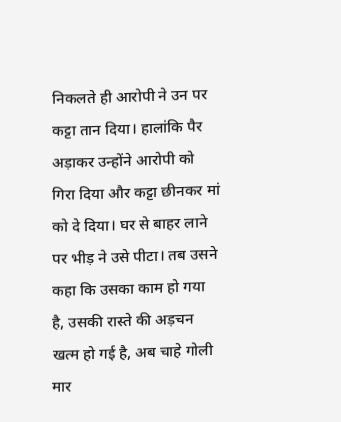निकलते ही आरोपी ने उन पर कट्टा तान दिया। हालांकि पैर अड़ाकर उन्होंने आरोपी को गिरा दिया और कट्टा छीनकर मां को दे दिया। घर से बाहर लाने पर भीड़ ने उसे पीटा। तब उसने कहा कि उसका काम हो गया है, उसकी रास्ते की अड़चन खत्म हो गई है, अब चाहे गोली मार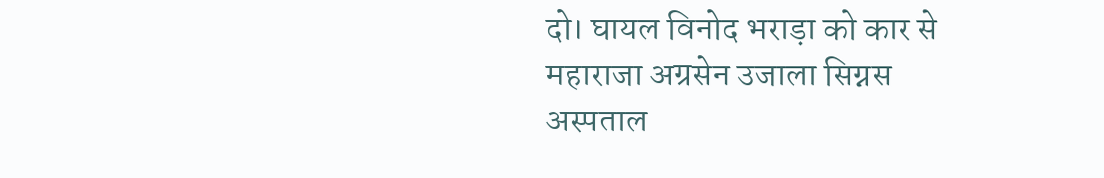दो। घायल विनोद भराड़ा को कार से महाराजा अग्रसेन उजाला सिग्नस अस्पताल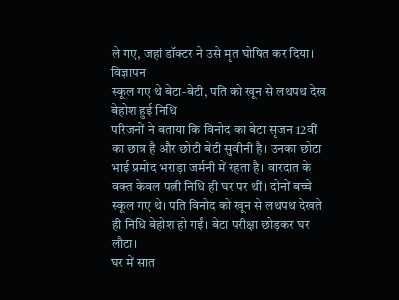ले गए, जहां डॉक्टर ने उसे मृत घोषित कर दिया।
विज्ञापन
स्कूल गए थे बेटा-बेटी, पति को खून से लथपथ देख बेहोश हुई निधि
परिजनों ने बताया कि विनोद का बेटा सृजन 12वीं का छात्र है और छोटी बेटी सुवीनी है। उनका छोटा भाई प्रमोद भराड़ा जर्मनी में रहता है। वारदात के वक्त केवल पत्नी निधि ही घर पर थीं। दोनों बच्चे स्कूल गए थे। पति विनोद को खून से लथपथ देखते ही निधि बेहोश हो गईं। बेटा परीक्षा छोड़कर घर लौटा।
घर में सात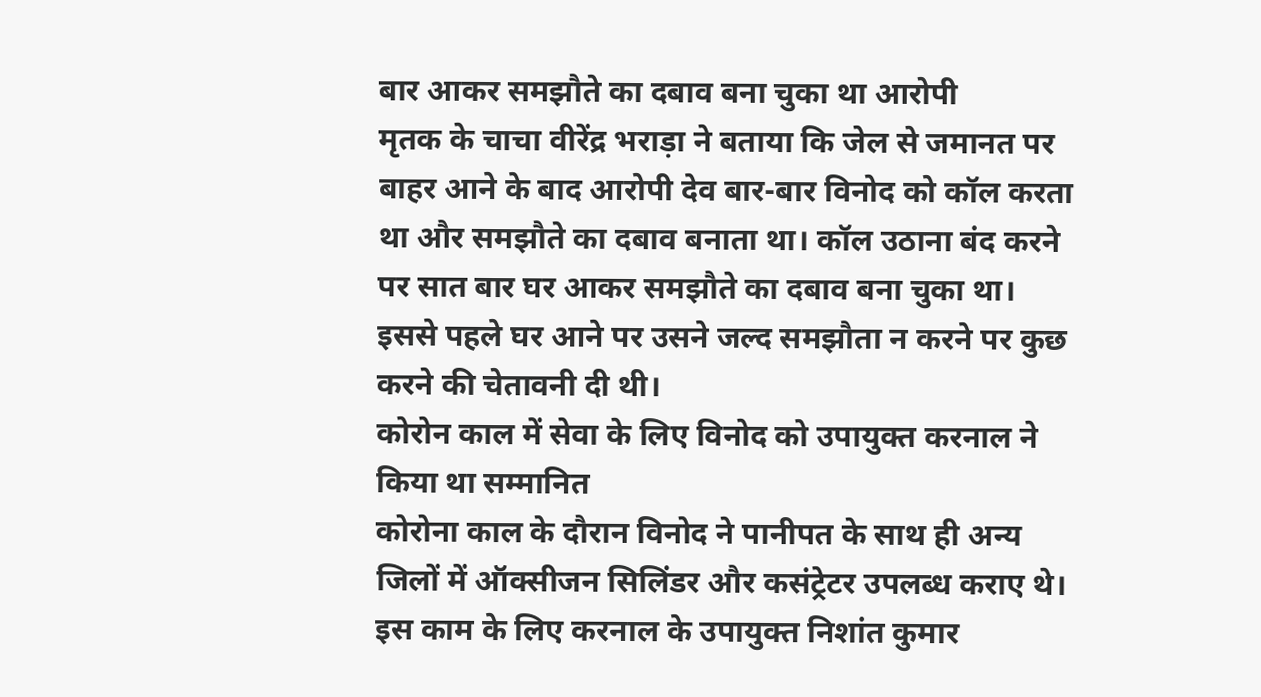बार आकर समझौते का दबाव बना चुका था आरोपी
मृतक के चाचा वीरेंद्र भराड़ा ने बताया कि जेल से जमानत पर बाहर आने के बाद आरोपी देव बार-बार विनोद को कॉल करता था और समझौते का दबाव बनाता था। कॉल उठाना बंद करने पर सात बार घर आकर समझौते का दबाव बना चुका था। इससे पहले घर आने पर उसने जल्द समझौता न करने पर कुछ करने की चेतावनी दी थी।
कोरोन काल में सेवा के लिए विनोद को उपायुक्त करनाल ने किया था सम्मानित
कोरोना काल के दौरान विनोद ने पानीपत के साथ ही अन्य जिलों में ऑक्सीजन सिलिंडर और कसंट्रेटर उपलब्ध कराए थे। इस काम के लिए करनाल के उपायुक्त निशांत कुमार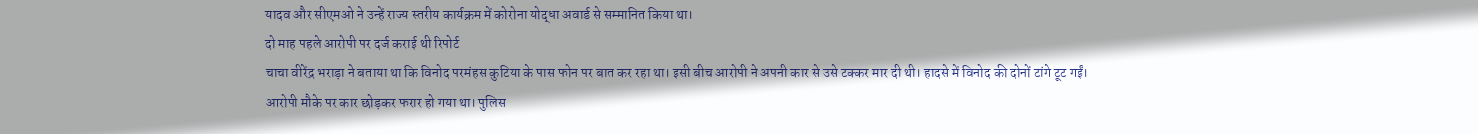यादव और सीएमओ ने उन्हें राज्य स्तरीय कार्यक्रम में कोरोना योद्धा अवार्ड से सम्मानित किया था।
दो माह पहले आरोपी पर दर्ज कराई थी रिपोर्ट
चाचा वीरेंद्र भराड़ा ने बताया था कि विनोद परमंहस कुटिया के पास फोन पर बात कर रहा था। इसी बीच आरोपी ने अपनी कार से उसे टक्कर मार दी थी। हादसे में विनोद की दोनों टांगे टूट गईं। आरोपी मौके पर कार छोड़कर फरार हो गया था। पुलिस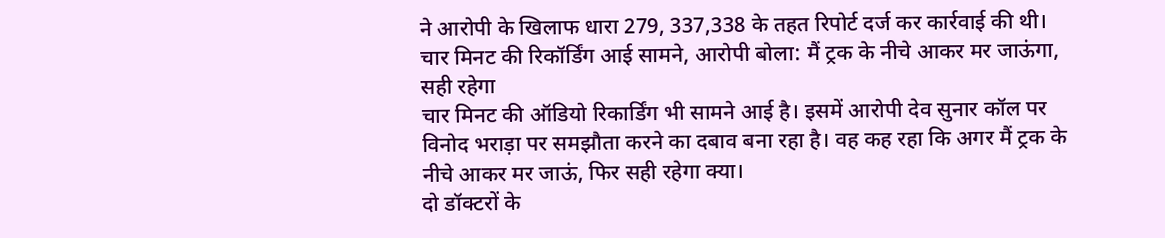ने आरोपी के खिलाफ धारा 279, 337,338 के तहत रिपोर्ट दर्ज कर कार्रवाई की थी।
चार मिनट की रिकॉर्डिंग आई सामने, आरोपी बोला: मैं ट्रक के नीचे आकर मर जाऊंगा, सही रहेगा
चार मिनट की ऑडियो रिकार्डिंग भी सामने आई है। इसमें आरोपी देव सुनार कॉल पर विनोद भराड़ा पर समझौता करने का दबाव बना रहा है। वह कह रहा कि अगर मैं ट्रक के नीचे आकर मर जाऊं, फिर सही रहेगा क्या।
दो डॉक्टरों के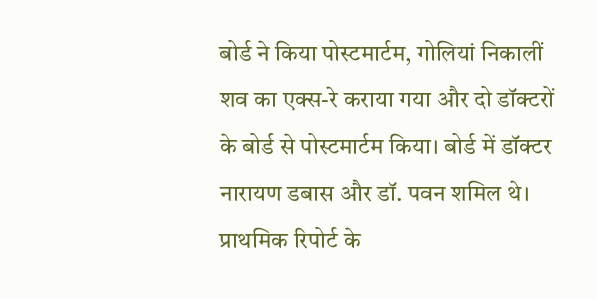बोर्ड ने किया पोस्टमार्टम, गोलियां निकालीं
शव का एक्स-रे कराया गया और दो डॉक्टरों के बोर्ड से पोस्टमार्टम किया। बोर्ड में डॉक्टर नारायण डबास और डॉ. पवन शमिल थे। प्राथमिक रिपोर्ट के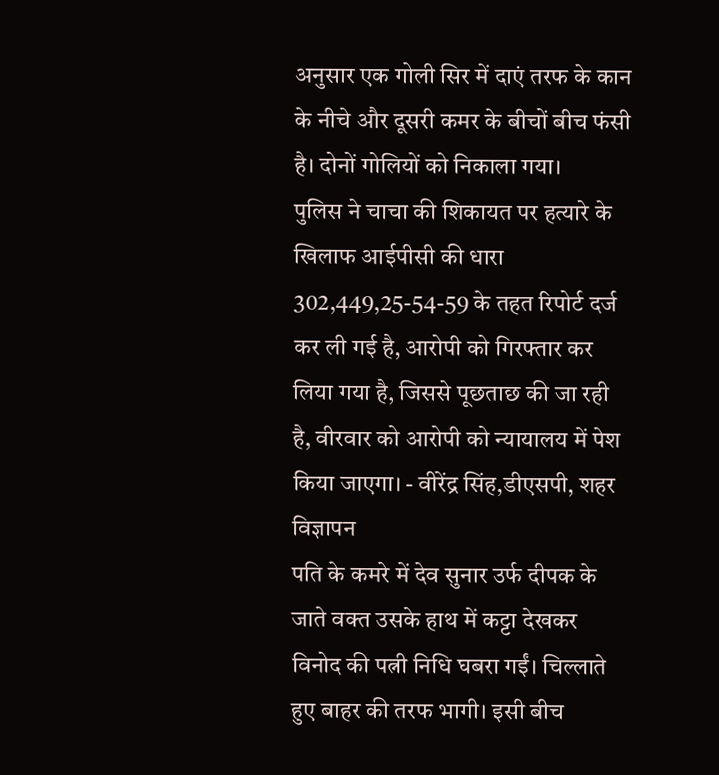अनुसार एक गोली सिर में दाएं तरफ के कान के नीचे और दूसरी कमर के बीचों बीच फंसी है। दोनों गोलियों को निकाला गया।
पुलिस ने चाचा की शिकायत पर हत्यारे के खिलाफ आईपीसी की धारा 302,449,25-54-59 के तहत रिपोर्ट दर्ज कर ली गई है, आरोपी को गिरफ्तार कर लिया गया है, जिससे पूछताछ की जा रही है, वीरवार को आरोपी को न्यायालय में पेश किया जाएगा। - वीरेंद्र सिंह,डीएसपी, शहर
विज्ञापन
पति के कमरे में देव सुनार उर्फ दीपक के जाते वक्त उसके हाथ में कट्टा देखकर विनोद की पत्नी निधि घबरा गईं। चिल्लाते हुए बाहर की तरफ भागी। इसी बीच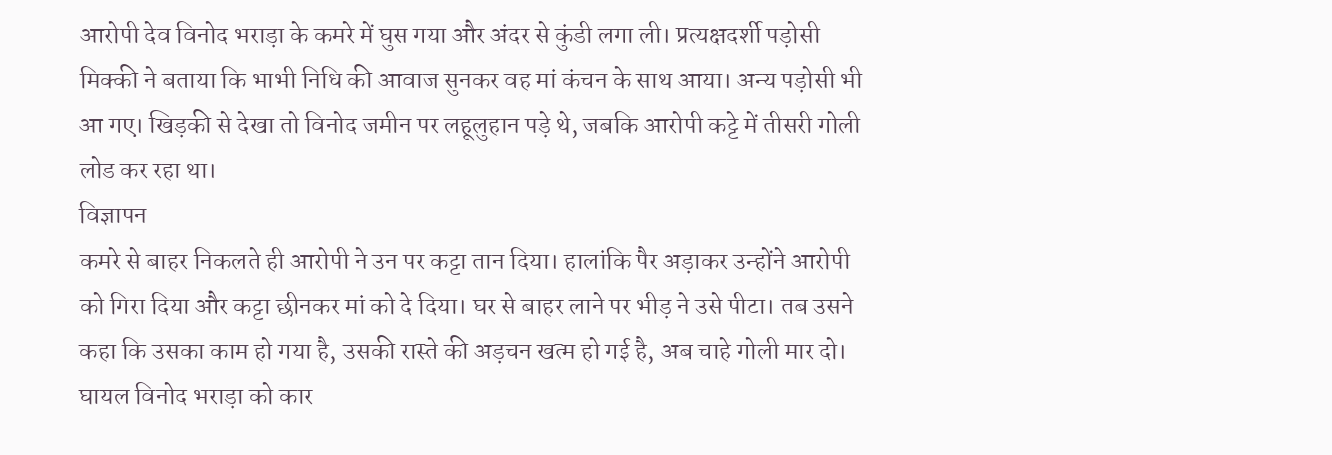आरोपी देव विनोद भराड़ा के कमरे में घुस गया और अंदर से कुंडी लगा ली। प्रत्यक्षदर्शी पड़ोसी मिक्की ने बताया कि भाभी निधि की आवाज सुनकर वह मां कंचन के साथ आया। अन्य पड़ोसी भी आ गए। खिड़की से देखा तो विनोद जमीन पर लहूलुहान पड़े थे, जबकि आरोपी कट्टे में तीसरी गोली लोड कर रहा था।
विज्ञापन
कमरे से बाहर निकलते ही आरोपी ने उन पर कट्टा तान दिया। हालांकि पैर अड़ाकर उन्होंने आरोपी को गिरा दिया और कट्टा छीनकर मां को दे दिया। घर से बाहर लाने पर भीड़ ने उसे पीटा। तब उसने कहा कि उसका काम हो गया है, उसकी रास्ते की अड़चन खत्म हो गई है, अब चाहे गोली मार दो। घायल विनोद भराड़ा को कार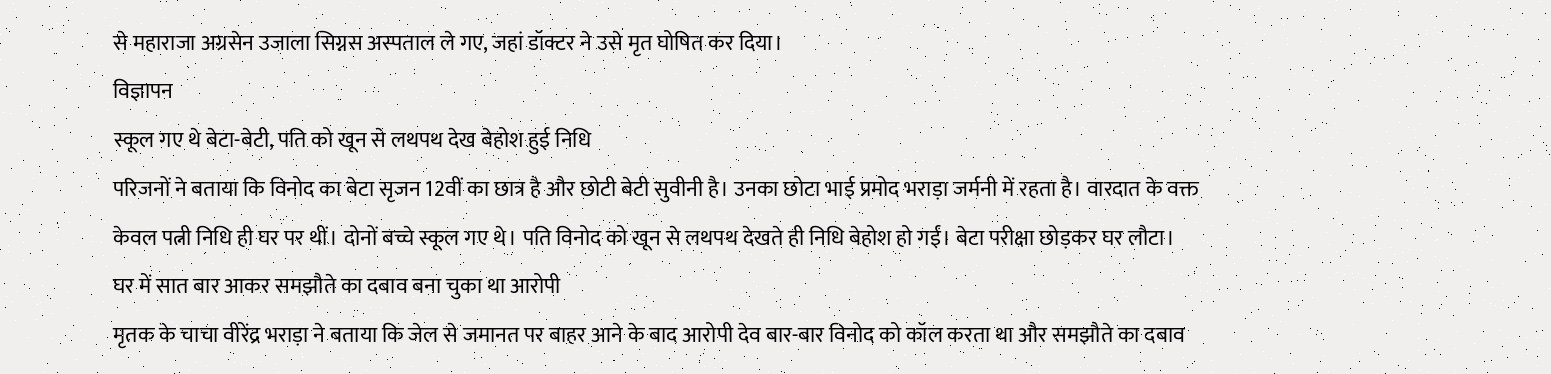से महाराजा अग्रसेन उजाला सिग्नस अस्पताल ले गए, जहां डॉक्टर ने उसे मृत घोषित कर दिया।
विज्ञापन
स्कूल गए थे बेटा-बेटी, पति को खून से लथपथ देख बेहोश हुई निधि
परिजनों ने बताया कि विनोद का बेटा सृजन 12वीं का छात्र है और छोटी बेटी सुवीनी है। उनका छोटा भाई प्रमोद भराड़ा जर्मनी में रहता है। वारदात के वक्त केवल पत्नी निधि ही घर पर थीं। दोनों बच्चे स्कूल गए थे। पति विनोद को खून से लथपथ देखते ही निधि बेहोश हो गईं। बेटा परीक्षा छोड़कर घर लौटा।
घर में सात बार आकर समझौते का दबाव बना चुका था आरोपी
मृतक के चाचा वीरेंद्र भराड़ा ने बताया कि जेल से जमानत पर बाहर आने के बाद आरोपी देव बार-बार विनोद को कॉल करता था और समझौते का दबाव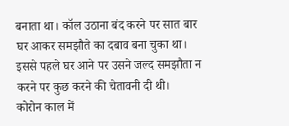बनाता था। कॉल उठाना बंद करने पर सात बार घर आकर समझौते का दबाव बना चुका था। इससे पहले घर आने पर उसने जल्द समझौता न करने पर कुछ करने की चेतावनी दी थी।
कोरोन काल में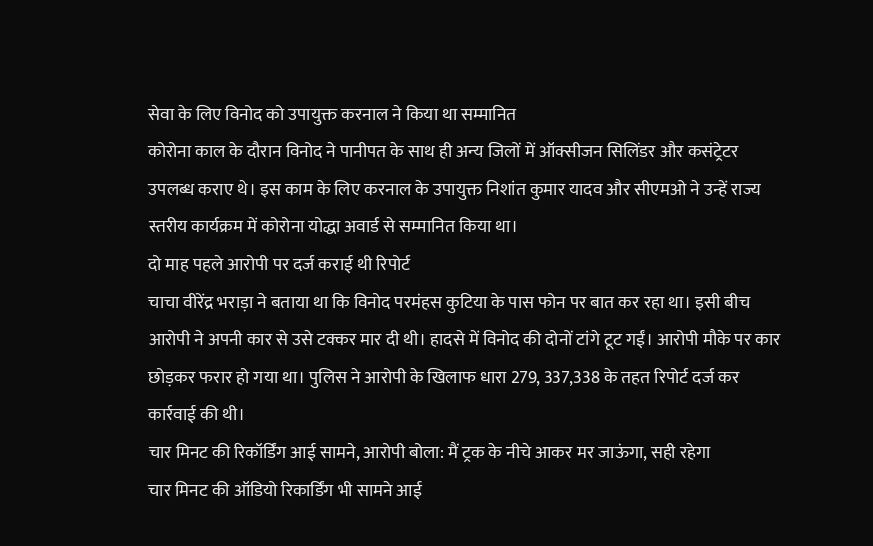सेवा के लिए विनोद को उपायुक्त करनाल ने किया था सम्मानित
कोरोना काल के दौरान विनोद ने पानीपत के साथ ही अन्य जिलों में ऑक्सीजन सिलिंडर और कसंट्रेटर उपलब्ध कराए थे। इस काम के लिए करनाल के उपायुक्त निशांत कुमार यादव और सीएमओ ने उन्हें राज्य स्तरीय कार्यक्रम में कोरोना योद्धा अवार्ड से सम्मानित किया था।
दो माह पहले आरोपी पर दर्ज कराई थी रिपोर्ट
चाचा वीरेंद्र भराड़ा ने बताया था कि विनोद परमंहस कुटिया के पास फोन पर बात कर रहा था। इसी बीच आरोपी ने अपनी कार से उसे टक्कर मार दी थी। हादसे में विनोद की दोनों टांगे टूट गईं। आरोपी मौके पर कार छोड़कर फरार हो गया था। पुलिस ने आरोपी के खिलाफ धारा 279, 337,338 के तहत रिपोर्ट दर्ज कर कार्रवाई की थी।
चार मिनट की रिकॉर्डिंग आई सामने, आरोपी बोला: मैं ट्रक के नीचे आकर मर जाऊंगा, सही रहेगा
चार मिनट की ऑडियो रिकार्डिंग भी सामने आई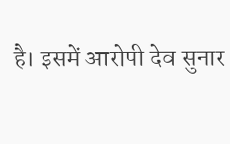है। इसमें आरोपी देव सुनार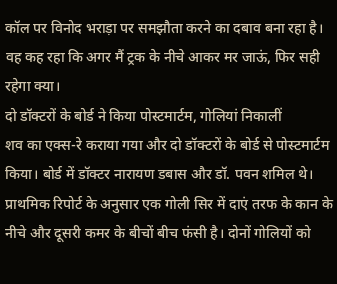कॉल पर विनोद भराड़ा पर समझौता करने का दबाव बना रहा है। वह कह रहा कि अगर मैं ट्रक के नीचे आकर मर जाऊं, फिर सही रहेगा क्या।
दो डॉक्टरों के बोर्ड ने किया पोस्टमार्टम, गोलियां निकालीं
शव का एक्स-रे कराया गया और दो डॉक्टरों के बोर्ड से पोस्टमार्टम किया। बोर्ड में डॉक्टर नारायण डबास और डॉ. पवन शमिल थे। प्राथमिक रिपोर्ट के अनुसार एक गोली सिर में दाएं तरफ के कान के नीचे और दूसरी कमर के बीचों बीच फंसी है। दोनों गोलियों को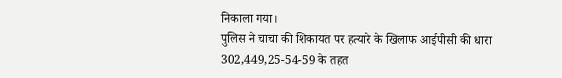निकाला गया।
पुलिस ने चाचा की शिकायत पर हत्यारे के खिलाफ आईपीसी की धारा 302,449,25-54-59 के तहत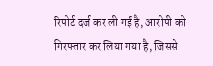रिपोर्ट दर्ज कर ली गई है, आरोपी को गिरफ्तार कर लिया गया है, जिससे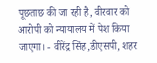पूछताछ की जा रही है, वीरवार को आरोपी को न्यायालय में पेश किया जाएगा। - वीरेंद्र सिंह,डीएसपी, शहर